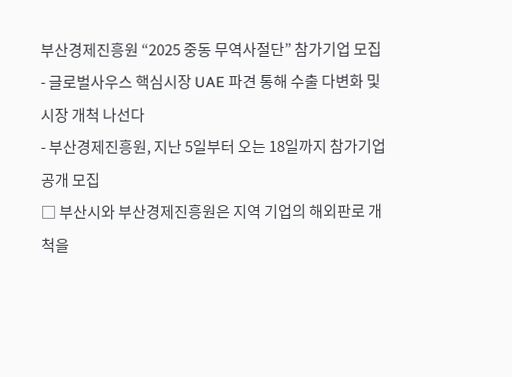부산경제진흥원 “2025 중동 무역사절단” 참가기업 모집
- 글로벌사우스 핵심시장 UAE 파견 통해 수출 다변화 및 시장 개척 나선다
- 부산경제진흥원, 지난 5일부터 오는 18일까지 참가기업 공개 모집
□ 부산시와 부산경제진흥원은 지역 기업의 해외판로 개척을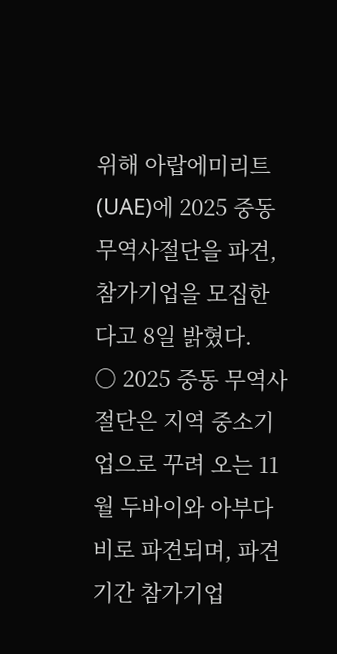위해 아랍에미리트(UAE)에 2025 중동 무역사절단을 파견, 참가기업을 모집한다고 8일 밝혔다.
○ 2025 중동 무역사절단은 지역 중소기업으로 꾸려 오는 11월 두바이와 아부다비로 파견되며, 파견 기간 참가기업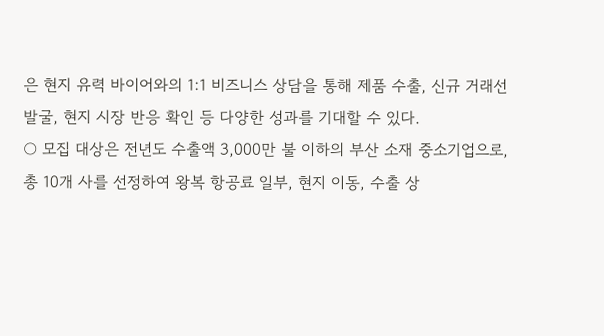은 현지 유력 바이어와의 1:1 비즈니스 상담을 통해 제품 수출, 신규 거래선 발굴, 현지 시장 반응 확인 등 다양한 성과를 기대할 수 있다.
○ 모집 대상은 전년도 수출액 3,000만 불 이하의 부산 소재 중소기업으로, 총 10개 사를 선정하여 왕복 항공료 일부, 현지 이동, 수출 상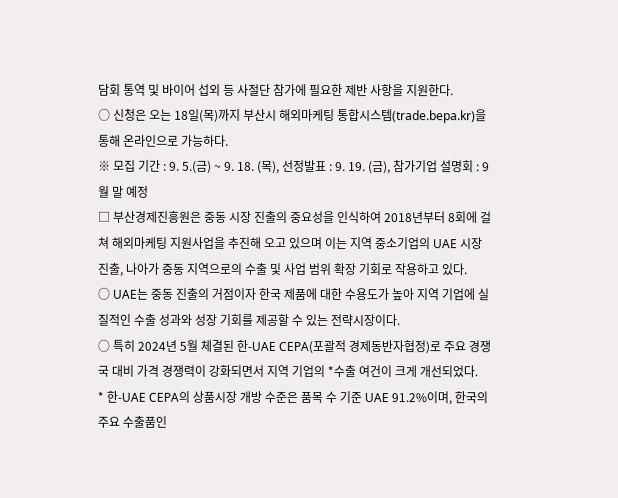담회 통역 및 바이어 섭외 등 사절단 참가에 필요한 제반 사항을 지원한다.
○ 신청은 오는 18일(목)까지 부산시 해외마케팅 통합시스템(trade.bepa.kr)을 통해 온라인으로 가능하다.
※ 모집 기간 : 9. 5.(금) ~ 9. 18. (목), 선정발표 : 9. 19. (금), 참가기업 설명회 : 9월 말 예정
□ 부산경제진흥원은 중동 시장 진출의 중요성을 인식하여 2018년부터 8회에 걸쳐 해외마케팅 지원사업을 추진해 오고 있으며 이는 지역 중소기업의 UAE 시장 진출, 나아가 중동 지역으로의 수출 및 사업 범위 확장 기회로 작용하고 있다.
○ UAE는 중동 진출의 거점이자 한국 제품에 대한 수용도가 높아 지역 기업에 실질적인 수출 성과와 성장 기회를 제공할 수 있는 전략시장이다.
○ 특히 2024년 5월 체결된 한-UAE CEPA(포괄적 경제동반자협정)로 주요 경쟁국 대비 가격 경쟁력이 강화되면서 지역 기업의 *수출 여건이 크게 개선되었다.
* 한-UAE CEPA의 상품시장 개방 수준은 품목 수 기준 UAE 91.2%이며, 한국의 주요 수출품인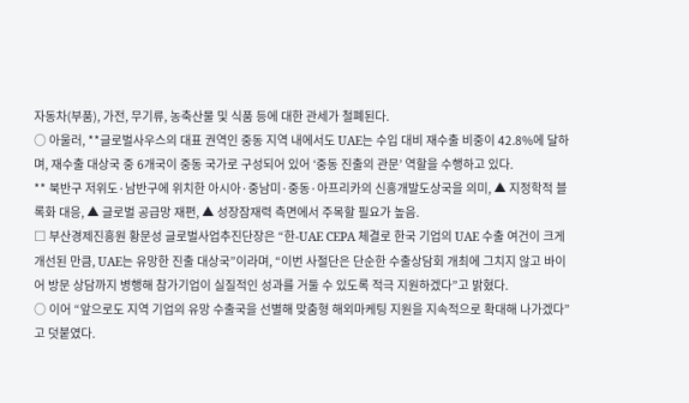자동차(부품), 가전, 무기류, 농축산물 및 식품 등에 대한 관세가 철폐된다.
○ 아울러, **글로벌사우스의 대표 권역인 중동 지역 내에서도 UAE는 수입 대비 재수출 비중이 42.8%에 달하며, 재수출 대상국 중 6개국이 중동 국가로 구성되어 있어 ‘중동 진출의 관문’ 역할을 수행하고 있다.
** 북반구 저위도·남반구에 위치한 아시아·중남미·중동·아프리카의 신흥개발도상국을 의미, ▲ 지정학적 블록화 대응, ▲ 글로벌 공급망 재편, ▲ 성장잠재력 측면에서 주목할 필요가 높음.
□ 부산경제진흥원 황문성 글로벌사업추진단장은 “한-UAE CEPA 체결로 한국 기업의 UAE 수출 여건이 크게 개선된 만큼, UAE는 유망한 진출 대상국”이라며, “이번 사절단은 단순한 수출상담회 개최에 그치지 않고 바이어 방문 상담까지 병행해 참가기업이 실질적인 성과를 거둘 수 있도록 적극 지원하겠다”고 밝혔다.
○ 이어 “앞으로도 지역 기업의 유망 수출국을 선별해 맞춤형 해외마케팅 지원을 지속적으로 확대해 나가겠다”고 덧붙였다.